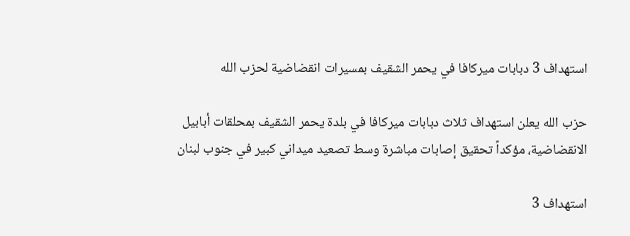استهداف 3 دبابات ميركافا في يحمر الشقيف بمسيرات انقضاضية لحزب الله

حزب الله يعلن استهداف ثلاث دبابات ميركافا في بلدة يحمر الشقيف بمحلقات أبابيل الانقضاضية، مؤكداً تحقيق إصابات مباشرة وسط تصعيد ميداني كبير في جنوب لبنان

استهداف 3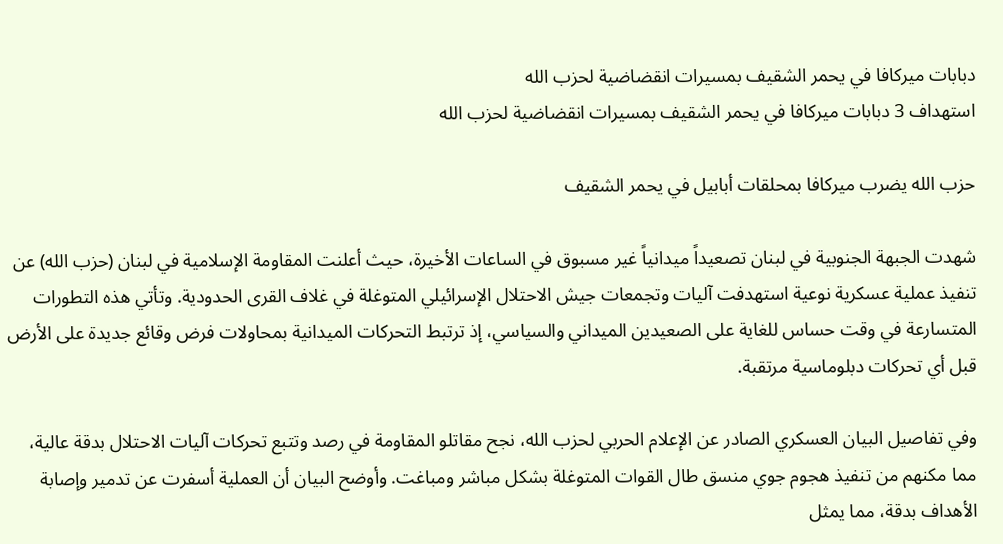دبابات ميركافا في يحمر الشقيف بمسيرات انقضاضية لحزب الله
استهداف 3 دبابات ميركافا في يحمر الشقيف بمسيرات انقضاضية لحزب الله

حزب الله يضرب ميركافا بمحلقات أبابيل في يحمر الشقيف

شهدت الجبهة الجنوبية في لبنان تصعيداً ميدانياً غير مسبوق في الساعات الأخيرة، حيث أعلنت المقاومة الإسلامية في لبنان (حزب الله) عن تنفيذ عملية عسكرية نوعية استهدفت آليات وتجمعات جيش الاحتلال الإسرائيلي المتوغلة في غلاف القرى الحدودية. وتأتي هذه التطورات المتسارعة في وقت حساس للغاية على الصعيدين الميداني والسياسي، إذ ترتبط التحركات الميدانية بمحاولات فرض وقائع جديدة على الأرض قبل أي تحركات دبلوماسية مرتقبة.

وفي تفاصيل البيان العسكري الصادر عن الإعلام الحربي لحزب الله، نجح مقاتلو المقاومة في رصد وتتبع تحركات آليات الاحتلال بدقة عالية، مما مكنهم من تنفيذ هجوم جوي منسق طال القوات المتوغلة بشكل مباشر ومباغت. وأوضح البيان أن العملية أسفرت عن تدمير وإصابة الأهداف بدقة، مما يمثل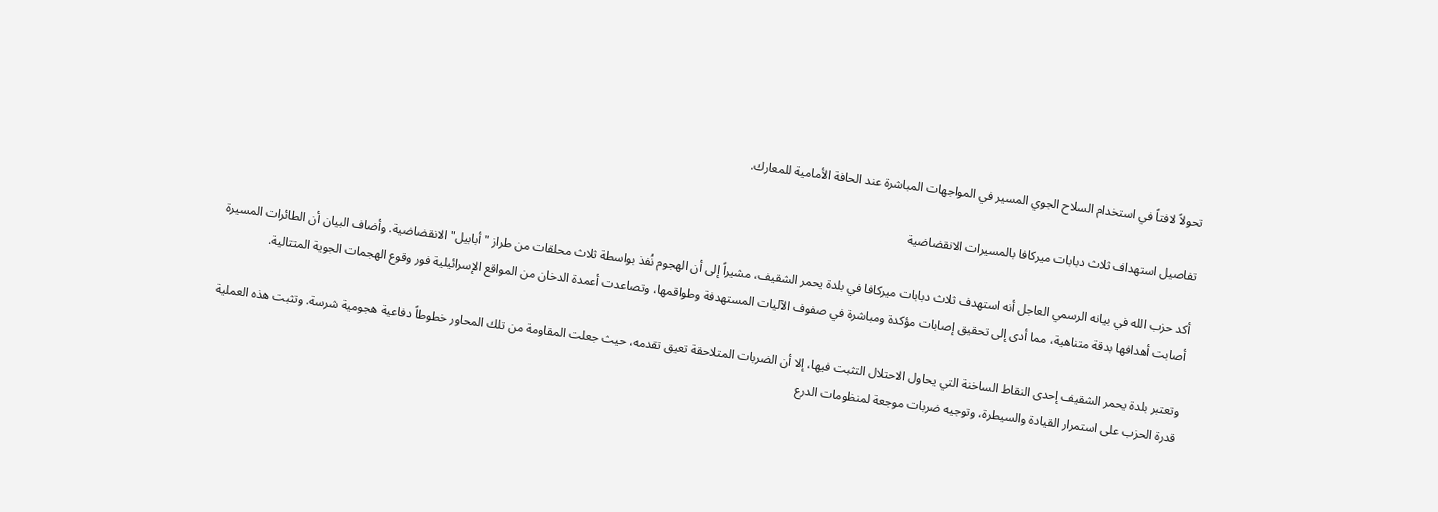تحولاً لافتاً في استخدام السلاح الجوي المسير في المواجهات المباشرة عند الحافة الأمامية للمعارك.

تفاصيل استهداف ثلاث دبابات ميركافا بالمسيرات الانقضاضية

أكد حزب الله في بيانه الرسمي العاجل أنه استهدف ثلاث دبابات ميركافا في بلدة يحمر الشقيف، مشيراً إلى أن الهجوم نُفذ بواسطة ثلاث محلقات من طراز "أبابيل" الانقضاضية. وأضاف البيان أن الطائرات المسيرة أصابت أهدافها بدقة متناهية، مما أدى إلى تحقيق إصابات مؤكدة ومباشرة في صفوف الآليات المستهدفة وطواقمها، وتصاعدت أعمدة الدخان من المواقع الإسرائيلية فور وقوع الهجمات الجوية المتتالية.

وتعتبر بلدة يحمر الشقيف إحدى النقاط الساخنة التي يحاول الاحتلال التثبت فيها، إلا أن الضربات المتلاحقة تعيق تقدمه، حيث جعلت المقاومة من تلك المحاور خطوطاً دفاعية هجومية شرسة. وتثبت هذه العملية قدرة الحزب على استمرار القيادة والسيطرة، وتوجيه ضربات موجعة لمنظومات الدرع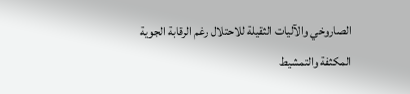الصاروخي والآليات الثقيلة للاحتلال رغم الرقابة الجوية المكثفة والتمشيط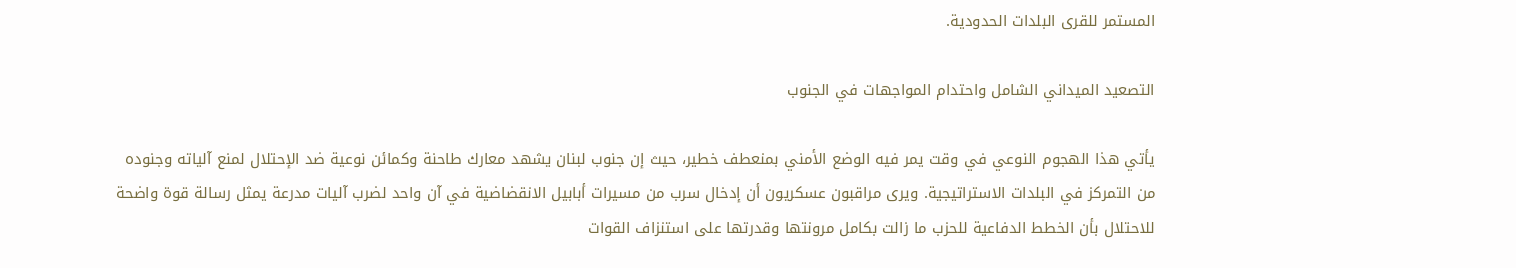المستمر للقرى البلدات الحدودية.

التصعيد الميداني الشامل واحتدام المواجهات في الجنوب

يأتي هذا الهجوم النوعي في وقت يمر فيه الوضع الأمني بمنعطف خطير، حيث إن جنوب لبنان يشهد معارك طاحنة وكمائن نوعية ضد الإحتلال لمنع آلياته وجنوده من التمركز في البلدات الاستراتيجية. ويرى مراقبون عسكريون أن إدخال سرب من مسيرات أبابيل الانقضاضية في آن واحد لضرب آليات مدرعة يمثل رسالة قوة واضحة للاحتلال بأن الخطط الدفاعية للحزب ما زالت بكامل مرونتها وقدرتها على استنزاف القوات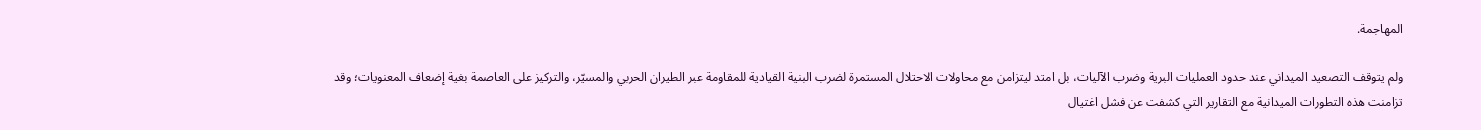المهاجمة.

ولم يتوقف التصعيد الميداني عند حدود العمليات البرية وضرب الآليات، بل امتد ليتزامن مع محاولات الاحتلال المستمرة لضرب البنية القيادية للمقاومة عبر الطيران الحربي والمسيّر، والتركيز على العاصمة بغية إضعاف المعنويات؛ وقد تزامنت هذه التطورات الميدانية مع التقارير التي كشفت عن فشل اغتيال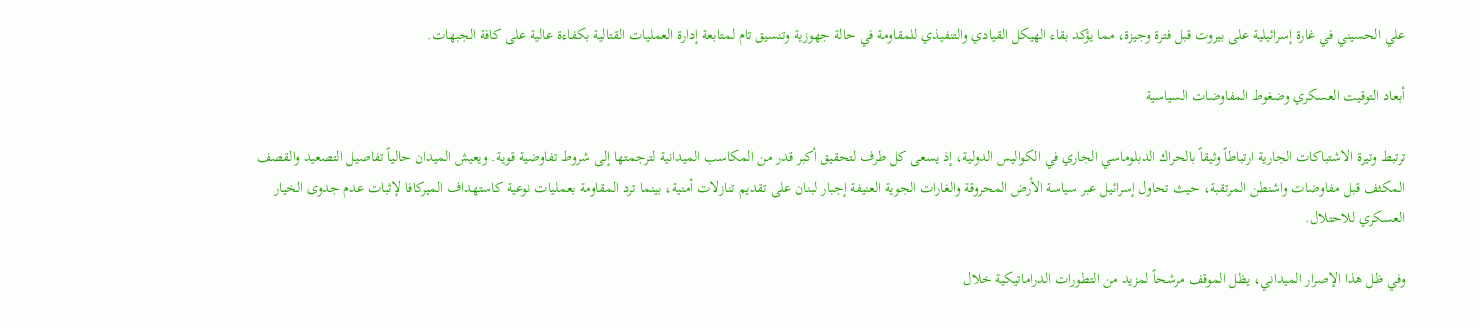علي الحسيني في غارة إسرائيلية على بيروت قبل فترة وجيزة، مما يؤكد بقاء الهيكل القيادي والتنفيذي للمقاومة في حالة جهوزية وتنسيق تام لمتابعة إدارة العمليات القتالية بكفاءة عالية على كافة الجبهات.

أبعاد التوقيت العسكري وضغوط المفاوضات السياسية

ترتبط وتيرة الاشتباكات الجارية ارتباطاً وثيقاً بالحراك الدبلوماسي الجاري في الكواليس الدولية، إذ يسعى كل طرف لتحقيق أكبر قدر من المكاسب الميدانية لترجمتها إلى شروط تفاوضية قوية. ويعيش الميدان حالياً تفاصيل التصعيد والقصف المكثف قبل مفاوضات واشنطن المرتقبة، حيث تحاول إسرائيل عبر سياسة الأرض المحروقة والغارات الجوية العنيفة إجبار لبنان على تقديم تنازلات أمنية، بينما ترد المقاومة بعمليات نوعية كاستهداف الميركافا لإثبات عدم جدوى الخيار العسكري للاحتلال.

وفي ظل هذا الإصرار الميداني، يظل الموقف مرشحاً لمزيد من التطورات الدراماتيكية خلال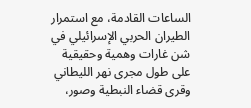الساعات القادمة، مع استمرار الطيران الحربي الإسرائيلي في شن غارات وهمية وحقيقية على طول مجرى نهر الليطاني وقرى قضاء النبطية وصور،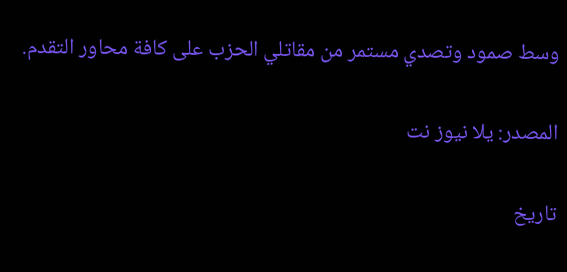وسط صمود وتصدي مستمر من مقاتلي الحزب على كافة محاور التقدم.

المصدر: يلا نيوز نت

تاريخ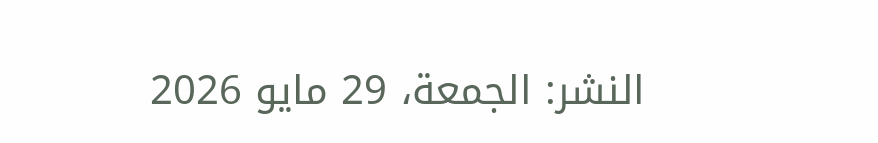النشر: الجمعة، 29 مايو 2026